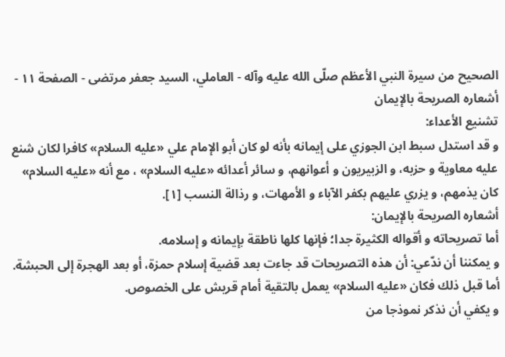الصحيح من سيرة النبي الأعظم صلّى الله عليه وآله - العاملي، السيد جعفر مرتضى - الصفحة ١١ - أشعاره الصريحة بالإيمان
تشنيع الأعداء:
و قد استدل سبط ابن الجوزي على إيمانه بأنه لو كان أبو الإمام علي «عليه السلام» كافرا لكان شنع عليه معاوية و حزبه، و الزبيريون و أعوانهم، و سائر أعدائه «عليه السلام» ، مع أنه «عليه السلام» كان يذمهم، و يزري عليهم بكفر الآباء و الأمهات، و رذالة النسب [١].
أشعاره الصريحة بالإيمان:
أما تصريحاته و أقواله الكثيرة جدا؛ فإنها كلها ناطقة بإيمانه و إسلامه.
و يمكننا أن ندّعي: أن هذه التصريحات قد جاءت بعد قضية إسلام حمزة، أو بعد الهجرة إلى الحبشة.
أما قبل ذلك فكان «عليه السلام» يعمل بالتقية أمام قريش على الخصوص.
و يكفي أن نذكر نموذجا من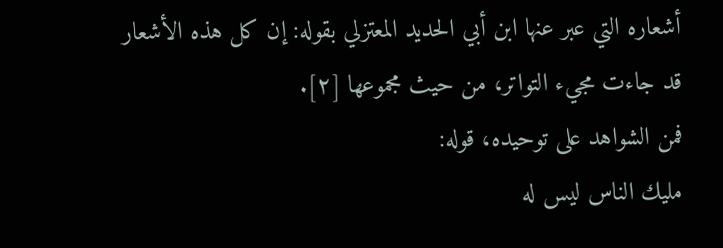أشعاره التي عبر عنها ابن أبي الحديد المعتزلي بقوله: إن كل هذه الأشعار قد جاءت مجيء التواتر، من حيث مجموعها [٢].
فمن الشواهد على توحيده، قوله:
مليك الناس ليس له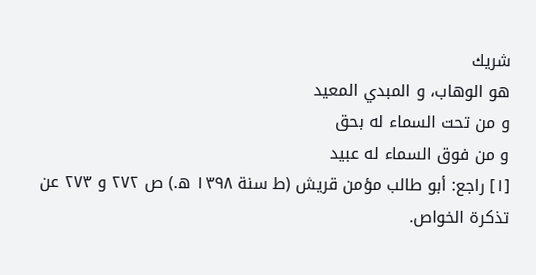شريك
هو الوهاب، و المبدي المعيد
و من تحت السماء له بحق
و من فوق السماء له عبيد
[١] راجع: أبو طالب مؤمن قريش (ط سنة ١٣٩٨ ه.) ص ٢٧٢ و ٢٧٣ عن تذكرة الخواص.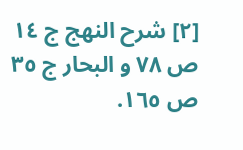[٢] شرح النهج ج ١٤ ص ٧٨ و البحار ج ٣٥ ص ١٦٥.